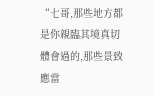“七哥,那些地方都是你親臨其境真切體會過的,那些景致應當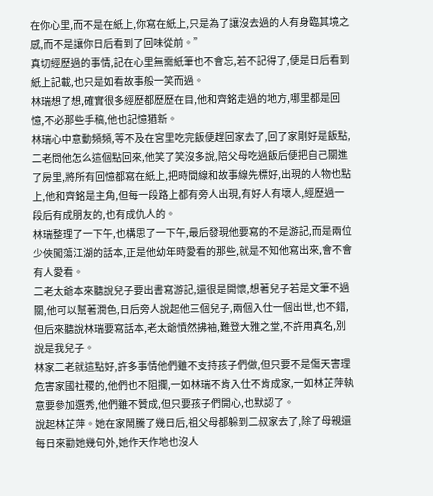在你心里,而不是在紙上,你寫在紙上,只是為了讓沒去過的人有身臨其境之感,而不是讓你日后看到了回味從前。”
真切經歷過的事情,記在心里無需紙筆也不會忘,若不記得了,便是日后看到紙上記載,也只是如看故事般一笑而過。
林瑞想了想,確實很多經歷都歷歷在目,他和齊銘走過的地方,哪里都是回憶,不必那些手稿,他也記憶猶新。
林瑞心中意動頻頻,等不及在宮里吃完飯便趕回家去了,回了家剛好是飯點,二老問他怎么這個點回來,他笑了笑沒多說,陪父母吃過飯后便把自己關進了房里,將所有回憶都寫在紙上,把時間線和故事線先標好,出現的人物也點上,他和齊銘是主角,但每一段路上都有旁人出現,有好人有壞人,經歷過一段后有成朋友的,也有成仇人的。
林瑞整理了一下午,也構思了一下午,最后發現他要寫的不是游記,而是兩位少俠闖蕩江湖的話本,正是他幼年時愛看的那些,就是不知他寫出來,會不會有人愛看。
二老太爺本來聽說兒子要出書寫游記,還很是開懷,想著兒子若是文筆不過關,他可以幫著潤色,日后旁人說起他三個兒子,兩個入仕一個出世,也不錯,但后來聽說林瑞要寫話本,老太爺憤然拂袖,難登大雅之堂,不許用真名,別說是我兒子。
林家二老就這點好,許多事情他們雖不支持孩子們做,但只要不是傷天害理危害家國社稷的,他們也不阻攔,一如林瑞不肯入仕不肯成家,一如林芷萍執意要參加選秀,他們雖不贊成,但只要孩子們開心,也默認了。
說起林芷萍。她在家鬧騰了幾日后,祖父母都躲到二叔家去了,除了母親還每日來勸她幾句外,她作天作地也沒人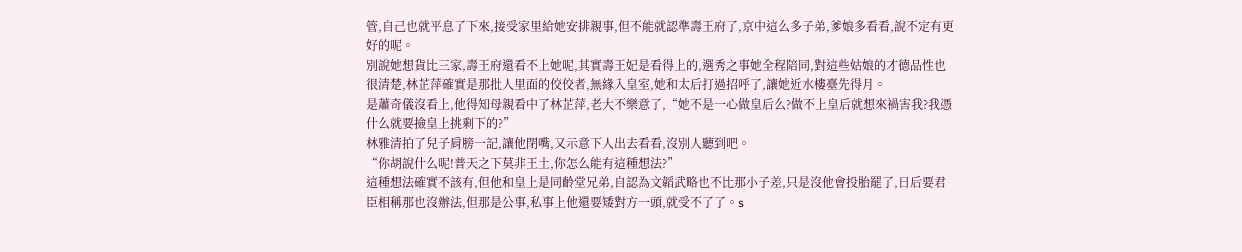管,自己也就平息了下來,接受家里給她安排親事,但不能就認準壽王府了,京中這么多子弟,爹娘多看看,說不定有更好的呢。
別說她想貨比三家,壽王府還看不上她呢,其實壽王妃是看得上的,選秀之事她全程陪同,對這些姑娘的才德品性也很清楚,林芷萍確實是那批人里面的佼佼者,無緣入皇室,她和太后打過招呼了,讓她近水樓臺先得月。
是蕭奇儀沒看上,他得知母親看中了林芷萍,老大不樂意了,“她不是一心做皇后么?做不上皇后就想來禍害我?我憑什么就要撿皇上挑剩下的?”
林雅清拍了兒子肩膀一記,讓他閉嘴,又示意下人出去看看,沒別人聽到吧。
“你胡說什么呢!普天之下莫非王土,你怎么能有這種想法?”
這種想法確實不該有,但他和皇上是同齡堂兄弟,自認為文韜武略也不比那小子差,只是沒他會投胎罷了,日后要君臣相稱那也沒辦法,但那是公事,私事上他還要矮對方一頭,就受不了了。s